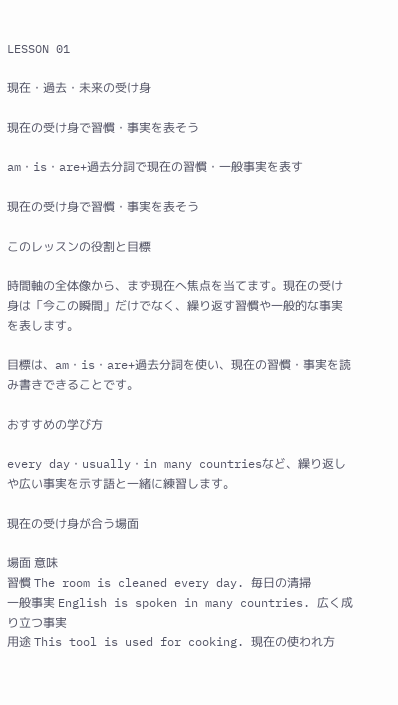LESSON 01

現在・過去・未来の受け身

現在の受け身で習慣・事実を表そう

am・is・are+過去分詞で現在の習慣・一般事実を表す

現在の受け身で習慣・事実を表そう

このレッスンの役割と目標

時間軸の全体像から、まず現在へ焦点を当てます。現在の受け身は「今この瞬間」だけでなく、繰り返す習慣や一般的な事実を表します。

目標は、am・is・are+過去分詞を使い、現在の習慣・事実を読み書きできることです。

おすすめの学び方

every day・usually・in many countriesなど、繰り返しや広い事実を示す語と一緒に練習します。

現在の受け身が合う場面

場面 意味
習慣 The room is cleaned every day. 毎日の清掃
一般事実 English is spoken in many countries. 広く成り立つ事実
用途 This tool is used for cooking. 現在の使われ方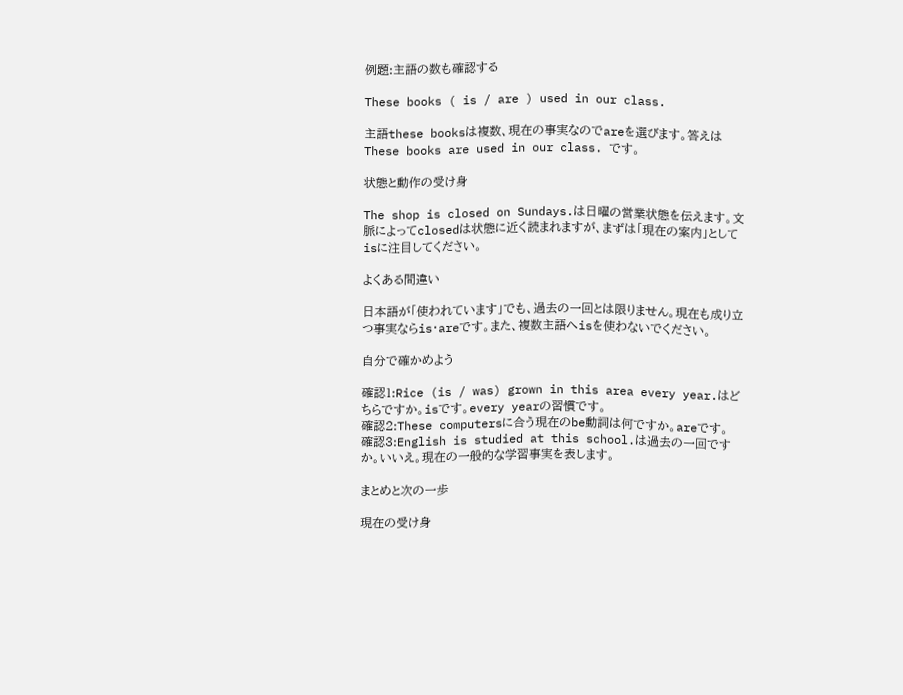例題:主語の数も確認する

These books ( is / are ) used in our class.

主語these booksは複数、現在の事実なのでareを選びます。答えは These books are used in our class. です。

状態と動作の受け身

The shop is closed on Sundays.は日曜の営業状態を伝えます。文脈によってclosedは状態に近く読まれますが、まずは「現在の案内」としてisに注目してください。

よくある間違い

日本語が「使われています」でも、過去の一回とは限りません。現在も成り立つ事実ならis・areです。また、複数主語へisを使わないでください。

自分で確かめよう

確認1:Rice (is / was) grown in this area every year.はどちらですか。isです。every yearの習慣です。
確認2:These computersに合う現在のbe動詞は何ですか。areです。
確認3:English is studied at this school.は過去の一回ですか。いいえ。現在の一般的な学習事実を表します。

まとめと次の一歩

現在の受け身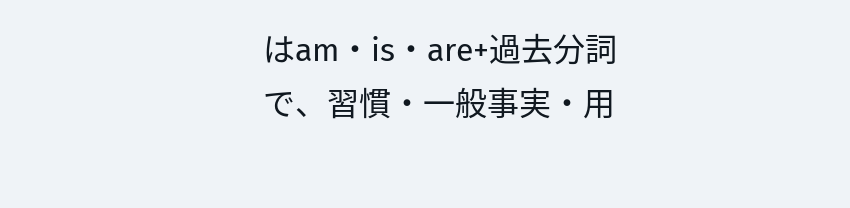はam・is・are+過去分詞で、習慣・一般事実・用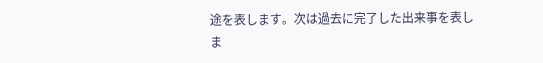途を表します。次は過去に完了した出来事を表しま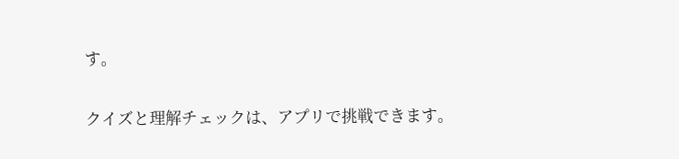す。

クイズと理解チェックは、アプリで挑戦できます。